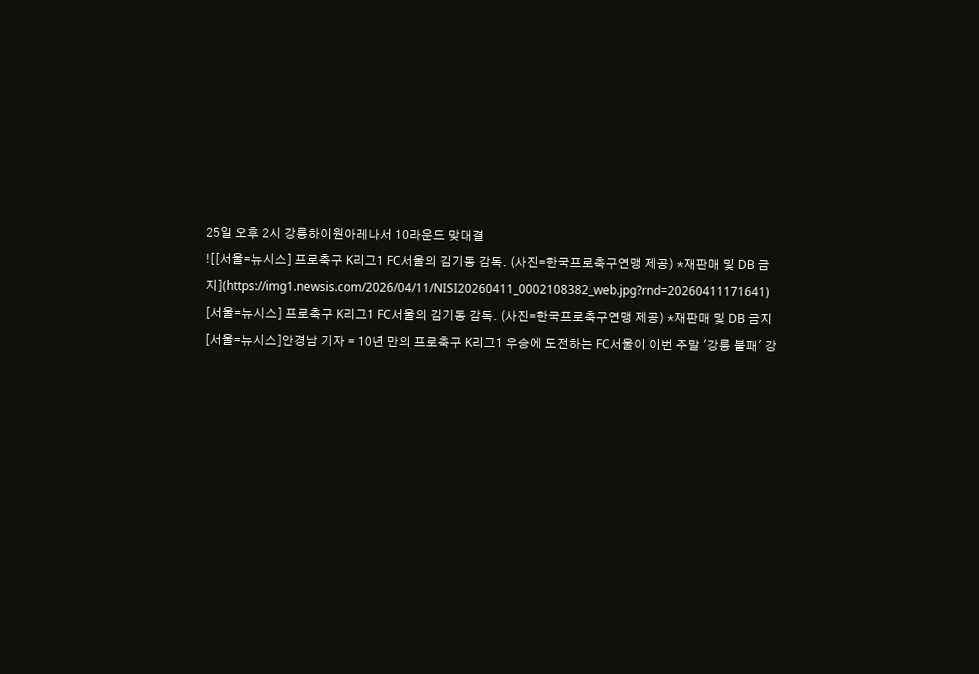25일 오후 2시 강릉하이원아레나서 10라운드 맞대결
![[서울=뉴시스] 프로축구 K리그1 FC서울의 김기동 감독. (사진=한국프로축구연맹 제공) *재판매 및 DB 금지](https://img1.newsis.com/2026/04/11/NISI20260411_0002108382_web.jpg?rnd=20260411171641)
[서울=뉴시스] 프로축구 K리그1 FC서울의 김기동 감독. (사진=한국프로축구연맹 제공) *재판매 및 DB 금지
[서울=뉴시스]안경남 기자 = 10년 만의 프로축구 K리그1 우승에 도전하는 FC서울이 이번 주말 '강릉 불패' 강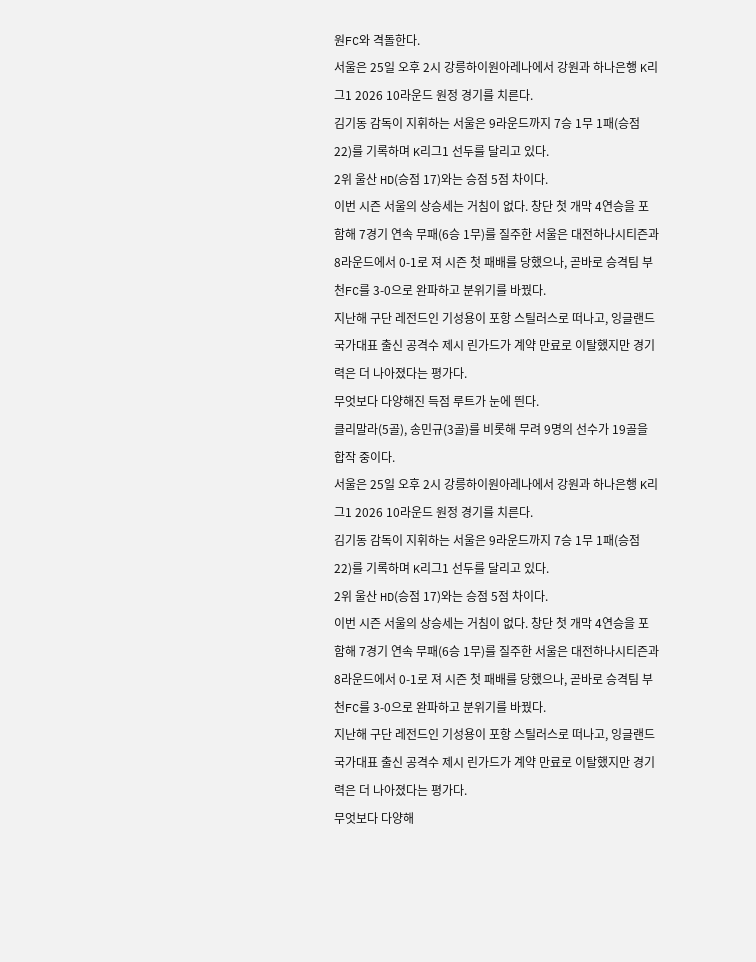원FC와 격돌한다.
서울은 25일 오후 2시 강릉하이원아레나에서 강원과 하나은행 K리그1 2026 10라운드 원정 경기를 치른다.
김기동 감독이 지휘하는 서울은 9라운드까지 7승 1무 1패(승점 22)를 기록하며 K리그1 선두를 달리고 있다.
2위 울산 HD(승점 17)와는 승점 5점 차이다.
이번 시즌 서울의 상승세는 거침이 없다. 창단 첫 개막 4연승을 포함해 7경기 연속 무패(6승 1무)를 질주한 서울은 대전하나시티즌과 8라운드에서 0-1로 져 시즌 첫 패배를 당했으나, 곧바로 승격팀 부천FC를 3-0으로 완파하고 분위기를 바꿨다.
지난해 구단 레전드인 기성용이 포항 스틸러스로 떠나고, 잉글랜드 국가대표 출신 공격수 제시 린가드가 계약 만료로 이탈했지만 경기력은 더 나아졌다는 평가다.
무엇보다 다양해진 득점 루트가 눈에 띈다.
클리말라(5골), 송민규(3골)를 비롯해 무려 9명의 선수가 19골을 합작 중이다.
서울은 25일 오후 2시 강릉하이원아레나에서 강원과 하나은행 K리그1 2026 10라운드 원정 경기를 치른다.
김기동 감독이 지휘하는 서울은 9라운드까지 7승 1무 1패(승점 22)를 기록하며 K리그1 선두를 달리고 있다.
2위 울산 HD(승점 17)와는 승점 5점 차이다.
이번 시즌 서울의 상승세는 거침이 없다. 창단 첫 개막 4연승을 포함해 7경기 연속 무패(6승 1무)를 질주한 서울은 대전하나시티즌과 8라운드에서 0-1로 져 시즌 첫 패배를 당했으나, 곧바로 승격팀 부천FC를 3-0으로 완파하고 분위기를 바꿨다.
지난해 구단 레전드인 기성용이 포항 스틸러스로 떠나고, 잉글랜드 국가대표 출신 공격수 제시 린가드가 계약 만료로 이탈했지만 경기력은 더 나아졌다는 평가다.
무엇보다 다양해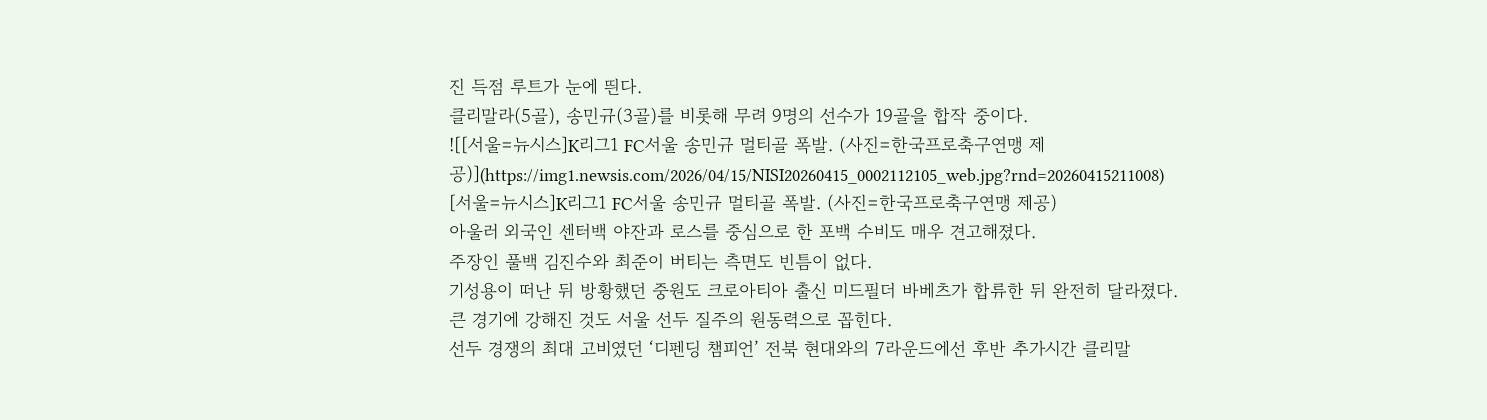진 득점 루트가 눈에 띈다.
클리말라(5골), 송민규(3골)를 비롯해 무려 9명의 선수가 19골을 합작 중이다.
![[서울=뉴시스]K리그1 FC서울 송민규 멀티골 폭발. (사진=한국프로축구연맹 제공)](https://img1.newsis.com/2026/04/15/NISI20260415_0002112105_web.jpg?rnd=20260415211008)
[서울=뉴시스]K리그1 FC서울 송민규 멀티골 폭발. (사진=한국프로축구연맹 제공)
아울러 외국인 센터백 야잔과 로스를 중심으로 한 포백 수비도 매우 견고해졌다.
주장인 풀백 김진수와 최준이 버티는 측면도 빈틈이 없다.
기성용이 떠난 뒤 방황했던 중원도 크로아티아 출신 미드필더 바베츠가 합류한 뒤 완전히 달라졌다.
큰 경기에 강해진 것도 서울 선두 질주의 원동력으로 꼽힌다.
선두 경쟁의 최대 고비였던 ‘디펜딩 챔피언’ 전북 현대와의 7라운드에선 후반 추가시간 클리말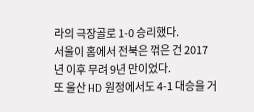라의 극장골로 1-0 승리했다.
서울이 홈에서 전북은 꺾은 건 2017년 이후 무려 9년 만이었다.
또 울산 HD 원정에서도 4-1 대승을 거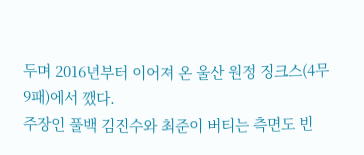두며 2016년부터 이어져 온 울산 원정 징크스(4무 9패)에서 깼다.
주장인 풀백 김진수와 최준이 버티는 측면도 빈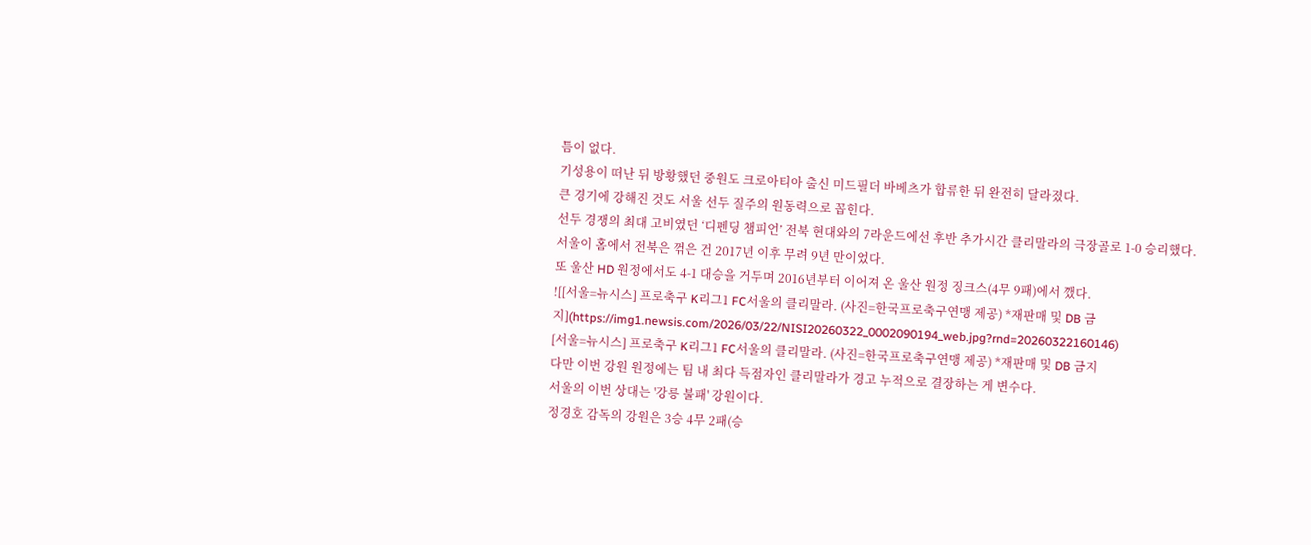틈이 없다.
기성용이 떠난 뒤 방황했던 중원도 크로아티아 출신 미드필더 바베츠가 합류한 뒤 완전히 달라졌다.
큰 경기에 강해진 것도 서울 선두 질주의 원동력으로 꼽힌다.
선두 경쟁의 최대 고비였던 ‘디펜딩 챔피언’ 전북 현대와의 7라운드에선 후반 추가시간 클리말라의 극장골로 1-0 승리했다.
서울이 홈에서 전북은 꺾은 건 2017년 이후 무려 9년 만이었다.
또 울산 HD 원정에서도 4-1 대승을 거두며 2016년부터 이어져 온 울산 원정 징크스(4무 9패)에서 깼다.
![[서울=뉴시스] 프로축구 K리그1 FC서울의 클리말라. (사진=한국프로축구연맹 제공) *재판매 및 DB 금지](https://img1.newsis.com/2026/03/22/NISI20260322_0002090194_web.jpg?rnd=20260322160146)
[서울=뉴시스] 프로축구 K리그1 FC서울의 클리말라. (사진=한국프로축구연맹 제공) *재판매 및 DB 금지
다만 이번 강원 원정에는 팀 내 최다 득점자인 클리말라가 경고 누적으로 결장하는 게 변수다.
서울의 이번 상대는 '강릉 불패' 강원이다.
정경호 감독의 강원은 3승 4무 2패(승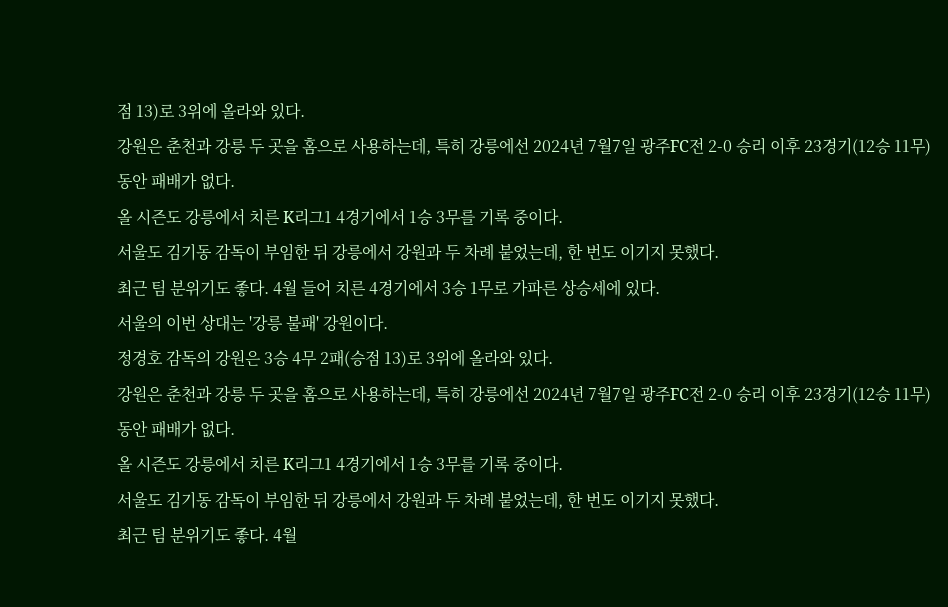점 13)로 3위에 올라와 있다.
강원은 춘천과 강릉 두 곳을 홈으로 사용하는데, 특히 강릉에선 2024년 7월7일 광주FC전 2-0 승리 이후 23경기(12승 11무) 동안 패배가 없다.
올 시즌도 강릉에서 치른 K리그1 4경기에서 1승 3무를 기록 중이다.
서울도 김기동 감독이 부임한 뒤 강릉에서 강원과 두 차례 붙었는데, 한 번도 이기지 못했다.
최근 팀 분위기도 좋다. 4월 들어 치른 4경기에서 3승 1무로 가파른 상승세에 있다.
서울의 이번 상대는 '강릉 불패' 강원이다.
정경호 감독의 강원은 3승 4무 2패(승점 13)로 3위에 올라와 있다.
강원은 춘천과 강릉 두 곳을 홈으로 사용하는데, 특히 강릉에선 2024년 7월7일 광주FC전 2-0 승리 이후 23경기(12승 11무) 동안 패배가 없다.
올 시즌도 강릉에서 치른 K리그1 4경기에서 1승 3무를 기록 중이다.
서울도 김기동 감독이 부임한 뒤 강릉에서 강원과 두 차례 붙었는데, 한 번도 이기지 못했다.
최근 팀 분위기도 좋다. 4월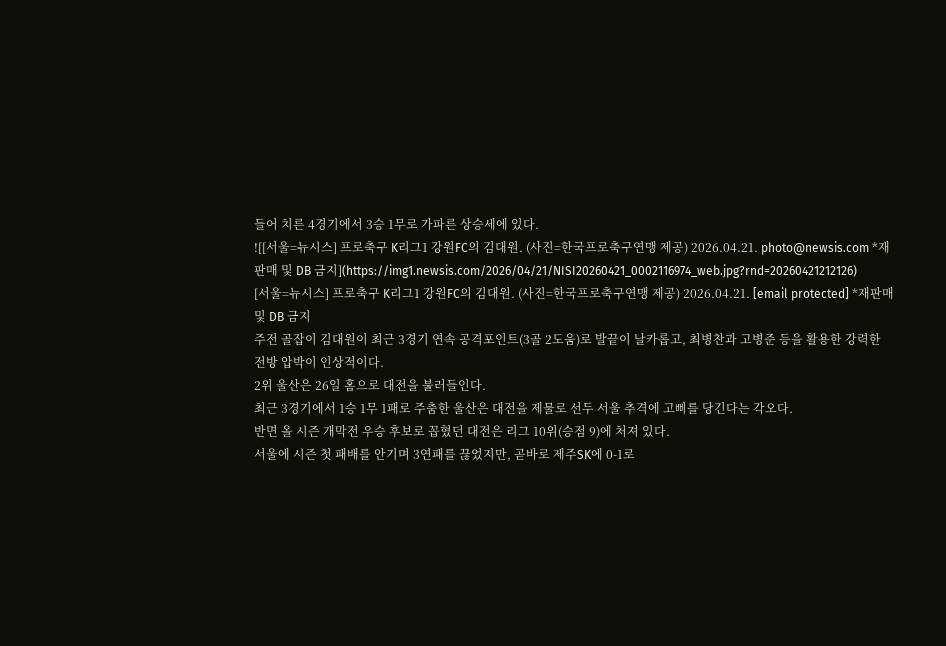들어 치른 4경기에서 3승 1무로 가파른 상승세에 있다.
![[서울=뉴시스] 프로축구 K리그1 강원FC의 김대원. (사진=한국프로축구연맹 제공) 2026.04.21. photo@newsis.com *재판매 및 DB 금지](https://img1.newsis.com/2026/04/21/NISI20260421_0002116974_web.jpg?rnd=20260421212126)
[서울=뉴시스] 프로축구 K리그1 강원FC의 김대원. (사진=한국프로축구연맹 제공) 2026.04.21. [email protected] *재판매 및 DB 금지
주전 골잡이 김대원이 최근 3경기 연속 공격포인트(3골 2도움)로 발끝이 날카롭고, 최병찬과 고병준 등을 활용한 강력한 전방 압박이 인상적이다.
2위 울산은 26일 홈으로 대전을 불러들인다.
최근 3경기에서 1승 1무 1패로 주춤한 울산은 대전을 제물로 선두 서울 추격에 고삐를 당긴다는 각오다.
반면 올 시즌 개막전 우승 후보로 꼽혔던 대전은 리그 10위(승점 9)에 처져 있다.
서울에 시즌 첫 패배를 안기며 3연패를 끊었지만, 곧바로 제주SK에 0-1로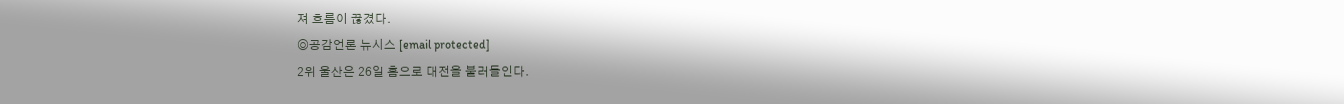져 흐름이 끊겼다.
◎공감언론 뉴시스 [email protected]
2위 울산은 26일 홈으로 대전을 불러들인다.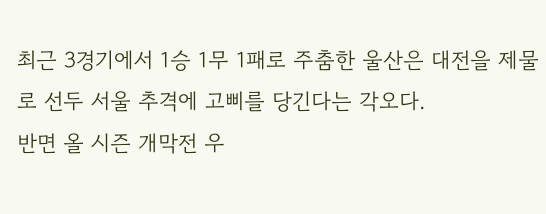최근 3경기에서 1승 1무 1패로 주춤한 울산은 대전을 제물로 선두 서울 추격에 고삐를 당긴다는 각오다.
반면 올 시즌 개막전 우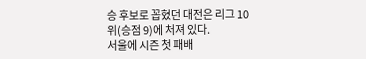승 후보로 꼽혔던 대전은 리그 10위(승점 9)에 처져 있다.
서울에 시즌 첫 패배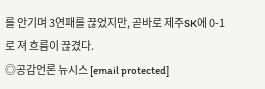를 안기며 3연패를 끊었지만, 곧바로 제주SK에 0-1로 져 흐름이 끊겼다.
◎공감언론 뉴시스 [email protected]